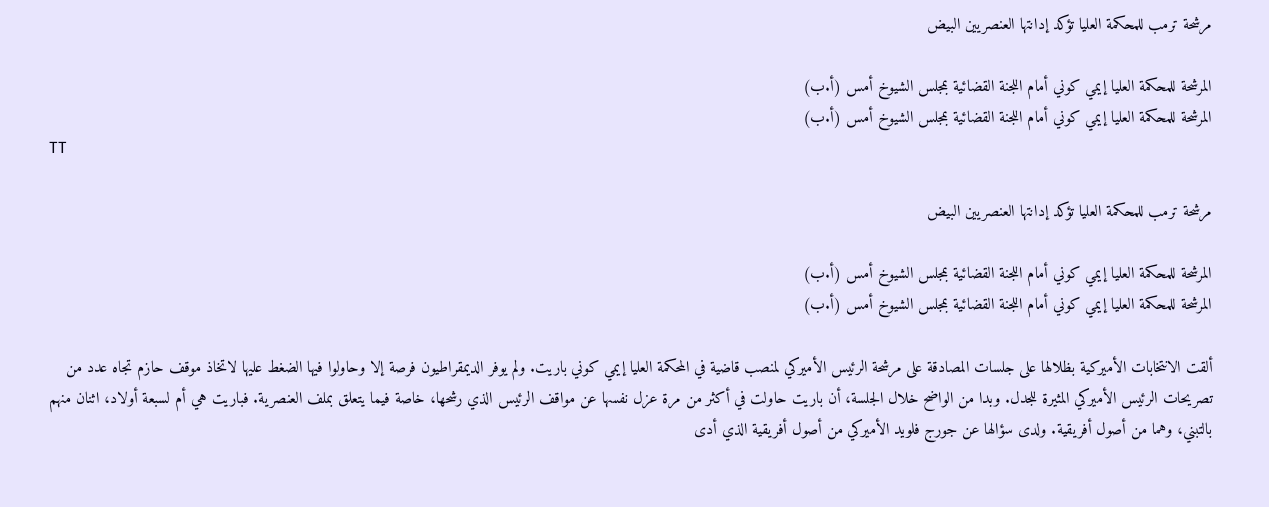مرشحة ترمب للمحكمة العليا تؤكد إدانتها العنصريين البيض

المرشحة للمحكمة العليا إيمي كوني أمام اللجنة القضائية بمجلس الشيوخ أمس (أ.ب)
المرشحة للمحكمة العليا إيمي كوني أمام اللجنة القضائية بمجلس الشيوخ أمس (أ.ب)
TT

مرشحة ترمب للمحكمة العليا تؤكد إدانتها العنصريين البيض

المرشحة للمحكمة العليا إيمي كوني أمام اللجنة القضائية بمجلس الشيوخ أمس (أ.ب)
المرشحة للمحكمة العليا إيمي كوني أمام اللجنة القضائية بمجلس الشيوخ أمس (أ.ب)

ألقت الانتخابات الأميركية بظلالها على جلسات المصادقة على مرشحة الرئيس الأميركي لمنصب قاضية في المحكمة العليا إيمي كوني باريت. ولم يوفر الديمقراطيون فرصة إلا وحاولوا فيها الضغط عليها لاتخاذ موقف حازم تجاه عدد من تصريحات الرئيس الأميركي المثيرة للجدل. وبدا من الواضح خلال الجلسة، أن باريت حاولت في أكثر من مرة عزل نفسها عن مواقف الرئيس الذي رشحها، خاصة فيما يتعلق بملف العنصرية. فباريت هي أم لسبعة أولاد، اثنان منهم بالتبني، وهما من أصول أفريقية. ولدى سؤالها عن جورج فلويد الأميركي من أصول أفريقية الذي أدى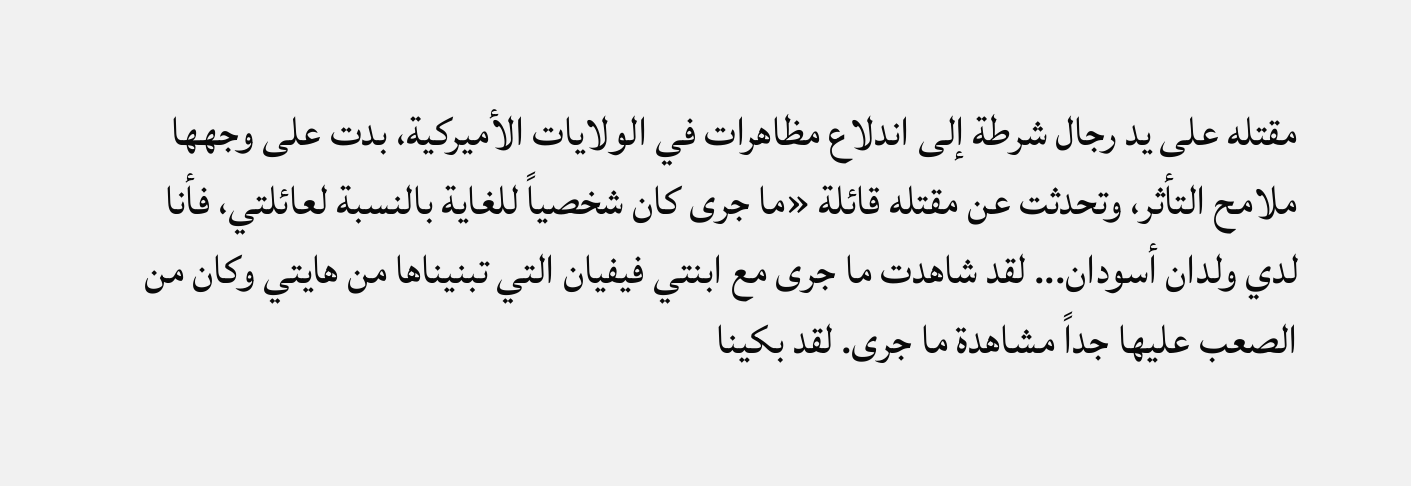مقتله على يد رجال شرطة إلى اندلاع مظاهرات في الولايات الأميركية، بدت على وجهها ملامح التأثر، وتحدثت عن مقتله قائلة «ما جرى كان شخصياً للغاية بالنسبة لعائلتي، فأنا لدي ولدان أسودان... لقد شاهدت ما جرى مع ابنتي فيفيان التي تبنيناها من هايتي وكان من الصعب عليها جداً مشاهدة ما جرى. لقد بكينا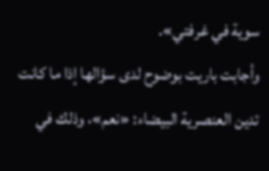سوية في غرفتي».
وأجابت باريت بوضوح لدى سؤالها إذا ما كانت تدين العنصرية البيضاء: «نعم»، وذلك في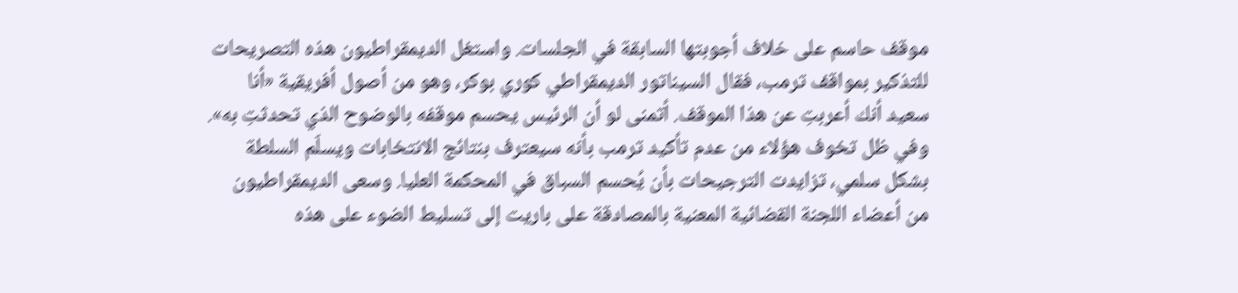موقف حاسم على خلاف أجوبتها السابقة في الجلسات. واستغل الديمقراطيون هذه التصريحات للتذكير بمواقف ترمب، فقال السيناتور الديمقراطي كوري بوكر، وهو من أصول أفريقية «أنا سعيد أنك أعربتِ عن هذا الموقف. أتمنى لو أن الرئيس يحسم موقفه بالوضوح الذي تحدثتِ به».
وفي ظل تخوف هؤلاء من عدم تأكيد ترمب بأنه سيعترف بنتائج الانتخابات ويسلّم السلطة بشكل سلمي، تزايدت الترجيحات بأن يُحسم السباق في المحكمة العليا. وسعى الديمقراطيون من أعضاء اللجنة القضائية المعنية بالمصادقة على باريت إلى تسليط الضوء على هذه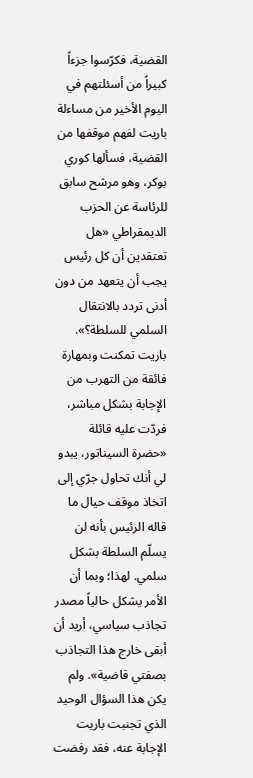القضية، فكرّسوا جزءاً كبيراً من أسئلتهم في اليوم الأخير من مساءلة باريت لفهم موقفها من القضية، فسألها كوري بوكر، وهو مرشح سابق للرئاسة عن الحزب الديمقراطي «هل تعتقدين أن كل رئيس يجب أن يتعهد من دون أدنى تردد بالانتقال السلمي للسلطة؟». باريت تمكنت وبمهارة فائقة من التهرب من الإجابة بشكل مباشر، فردّت عليه قائلة «حضرة السيناتور، يبدو لي أنك تحاول جرّي إلى اتخاذ موقف حيال ما قاله الرئيس بأنه لن يسلّم السلطة بشكل سلمي. لهذا؛ وبما أن الأمر يشكل حالياً مصدر تجاذب سياسي، أريد أن أبقى خارج هذا التجاذب بصفتي قاضية». ولم يكن هذا السؤال الوحيد الذي تجنبت باريت الإجابة عنه، فقد رفضت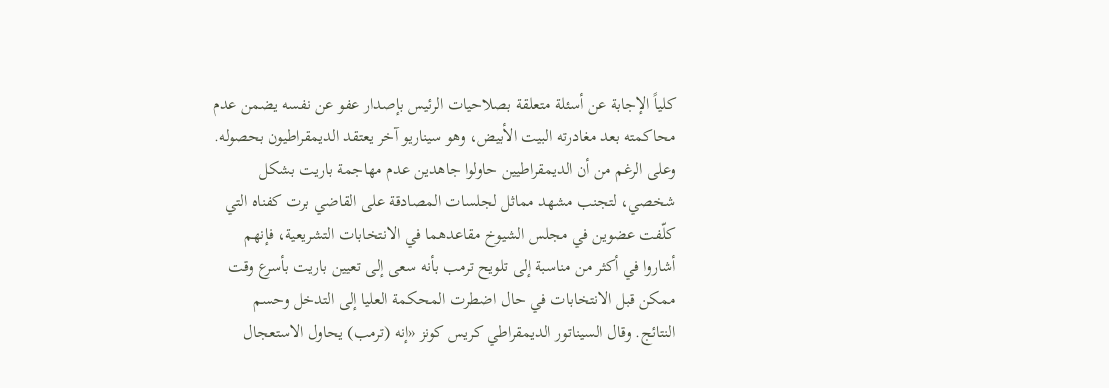كلياً الإجابة عن أسئلة متعلقة بصلاحيات الرئيس بإصدار عفو عن نفسه يضمن عدم محاكمته بعد مغادرته البيت الأبيض، وهو سيناريو آخر يعتقد الديمقراطيون بحصوله. وعلى الرغم من أن الديمقراطيين حاولوا جاهدين عدم مهاجمة باريت بشكل شخصي، لتجنب مشهد مماثل لجلسات المصادقة على القاضي برت كفناه التي كلّفت عضوين في مجلس الشيوخ مقاعدهما في الانتخابات التشريعية، فإنهم أشاروا في أكثر من مناسبة إلى تلويح ترمب بأنه سعى إلى تعيين باريت بأسرع وقت ممكن قبل الانتخابات في حال اضطرت المحكمة العليا إلى التدخل وحسم النتائج. وقال السيناتور الديمقراطي كريس كونز «إنه (ترمب) يحاول الاستعجال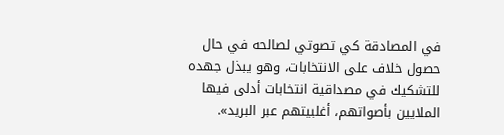في المصادقة كي تصوتي لصالحه في حال حصول خلاف على الانتخابات، وهو يبذل جهده للتشكيك في مصداقية انتخابات أدلى فيها الملايين بأصواتهم، أغلبيتهم عبر البريد».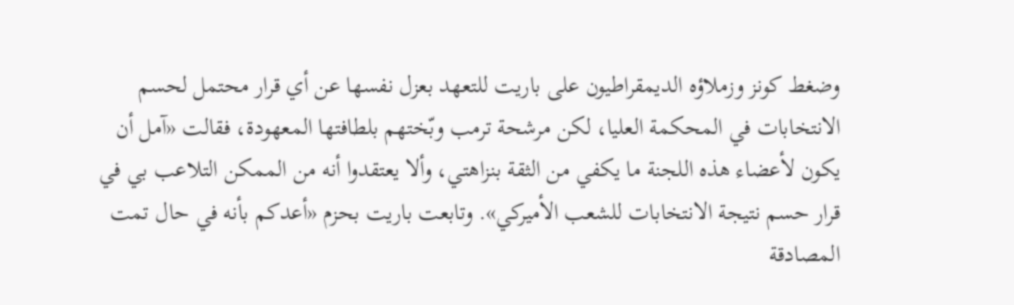وضغط كونز وزملاؤه الديمقراطيون على باريت للتعهد بعزل نفسها عن أي قرار محتمل لحسم الانتخابات في المحكمة العليا، لكن مرشحة ترمب وبّختهم بلطافتها المعهودة، فقالت «آمل أن يكون لأعضاء هذه اللجنة ما يكفي من الثقة بنزاهتي، وألا يعتقدوا أنه من الممكن التلاعب بي في قرار حسم نتيجة الانتخابات للشعب الأميركي». وتابعت باريت بحزم «أعدكم بأنه في حال تمت المصادقة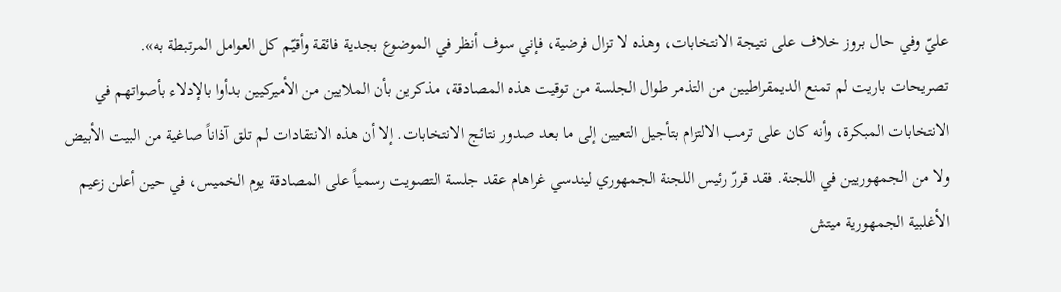عليّ وفي حال بروز خلاف على نتيجة الانتخابات، وهذه لا تزال فرضية، فإني سوف أنظر في الموضوع بجدية فائقة وأقيّم كل العوامل المرتبطة به».
تصريحات باريت لم تمنع الديمقراطيين من التذمر طوال الجلسة من توقيت هذه المصادقة، مذكرين بأن الملايين من الأميركيين بدأوا بالإدلاء بأصواتهم في الانتخابات المبكرة، وأنه كان على ترمب الالتزام بتأجيل التعيين إلى ما بعد صدور نتائج الانتخابات. إلا أن هذه الانتقادات لم تلق آذاناً صاغية من البيت الأبيض ولا من الجمهوريين في اللجنة. فقد قررّ رئيس اللجنة الجمهوري ليندسي غراهام عقد جلسة التصويت رسمياً على المصادقة يوم الخميس، في حين أعلن زعيم الأغلبية الجمهورية ميتش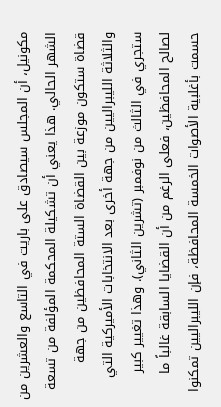مكونيل، أن المجلس سيصادق على باريت في التاسع والعشرين من الشهر الحالي. هذا يعني أن تشكيلة المحكمة المؤلفة من تسعة قضاة ستكون موزعة بين القضاة الستة المحافظين من جهة والثلاثة الليبراليين من جهة أخرى بعد الانتخابات الأميركية التي ستجري في الثالث من نوفمبر (تشرين الثاني). وهذا تغيير كبير لصالح المحافظين، فعلى الرغم من أن القضايا السابقة غالباً ما حسمت بأغلبية الأصوات الخمسة المحافظة، فإن الليبراليين تمكنوا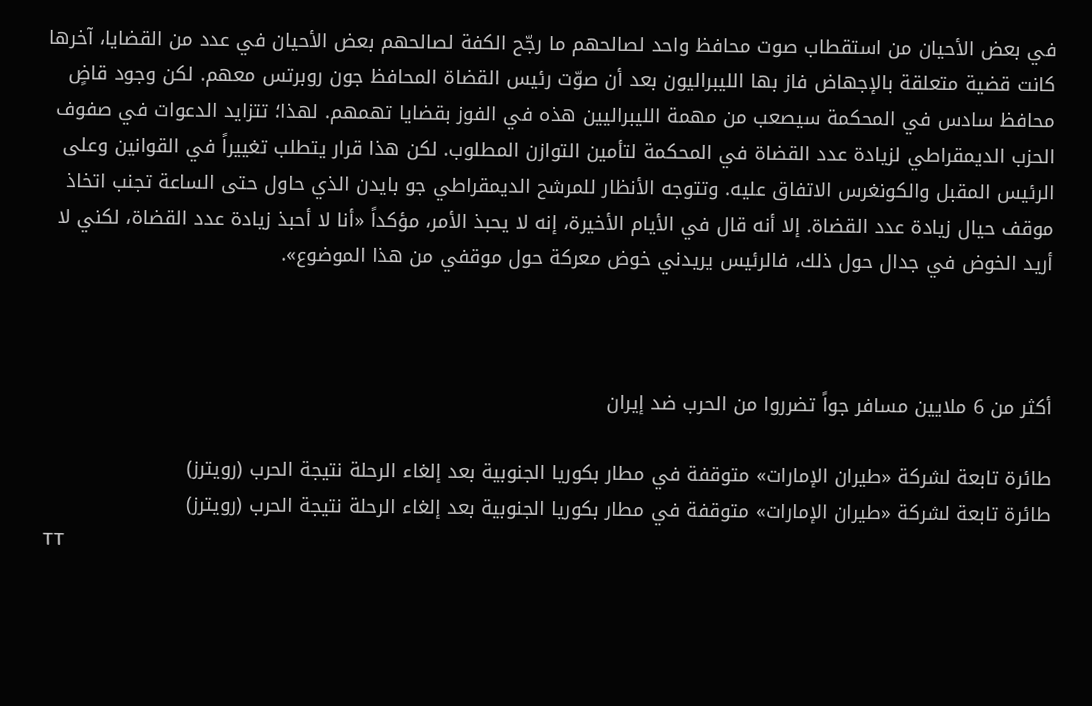في بعض الأحيان من استقطاب صوت محافظ واحد لصالحهم ما رجّح الكفة لصالحهم بعض الأحيان في عدد من القضايا، آخرها كانت قضية متعلقة بالإجهاض فاز بها الليبراليون بعد أن صوّت رئيس القضاة المحافظ جون روبرتس معهم. لكن وجود قاضٍ محافظ سادس في المحكمة سيصعب من مهمة الليبراليين هذه في الفوز بقضايا تهمهم. لهذا؛ تتزايد الدعوات في صفوف الحزب الديمقراطي لزيادة عدد القضاة في المحكمة لتأمين التوازن المطلوب. لكن هذا قرار يتطلب تغييراً في القوانين وعلى الرئيس المقبل والكونغرس الاتفاق عليه. وتتوجه الأنظار للمرشح الديمقراطي جو بايدن الذي حاول حتى الساعة تجنب اتخاذ موقف حيال زيادة عدد القضاة. إلا أنه قال في الأيام الأخيرة، إنه لا يحبذ الأمر، مؤكداً «أنا لا أحبذ زيادة عدد القضاة، لكني لا أريد الخوض في جدال حول ذلك، فالرئيس يريدني خوض معركة حول موقفي من هذا الموضوع».



أكثر من 6 ملايين مسافر جواً تضرروا من الحرب ضد إيران

طائرة تابعة لشركة «طيران الإمارات» متوقفة في مطار بكوريا الجنوبية بعد إلغاء الرحلة نتيجة الحرب (رويترز)
طائرة تابعة لشركة «طيران الإمارات» متوقفة في مطار بكوريا الجنوبية بعد إلغاء الرحلة نتيجة الحرب (رويترز)
TT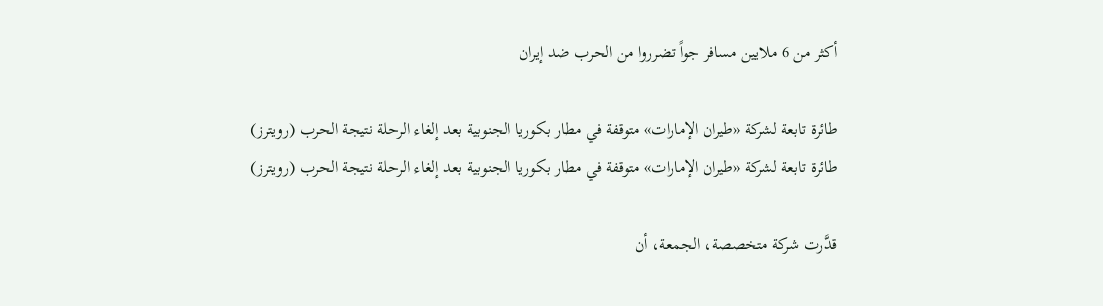أكثر من 6 ملايين مسافر جواً تضرروا من الحرب ضد إيران

طائرة تابعة لشركة «طيران الإمارات» متوقفة في مطار بكوريا الجنوبية بعد إلغاء الرحلة نتيجة الحرب (رويترز)
طائرة تابعة لشركة «طيران الإمارات» متوقفة في مطار بكوريا الجنوبية بعد إلغاء الرحلة نتيجة الحرب (رويترز)

قدَّرت شركة متخصصة، الجمعة، أن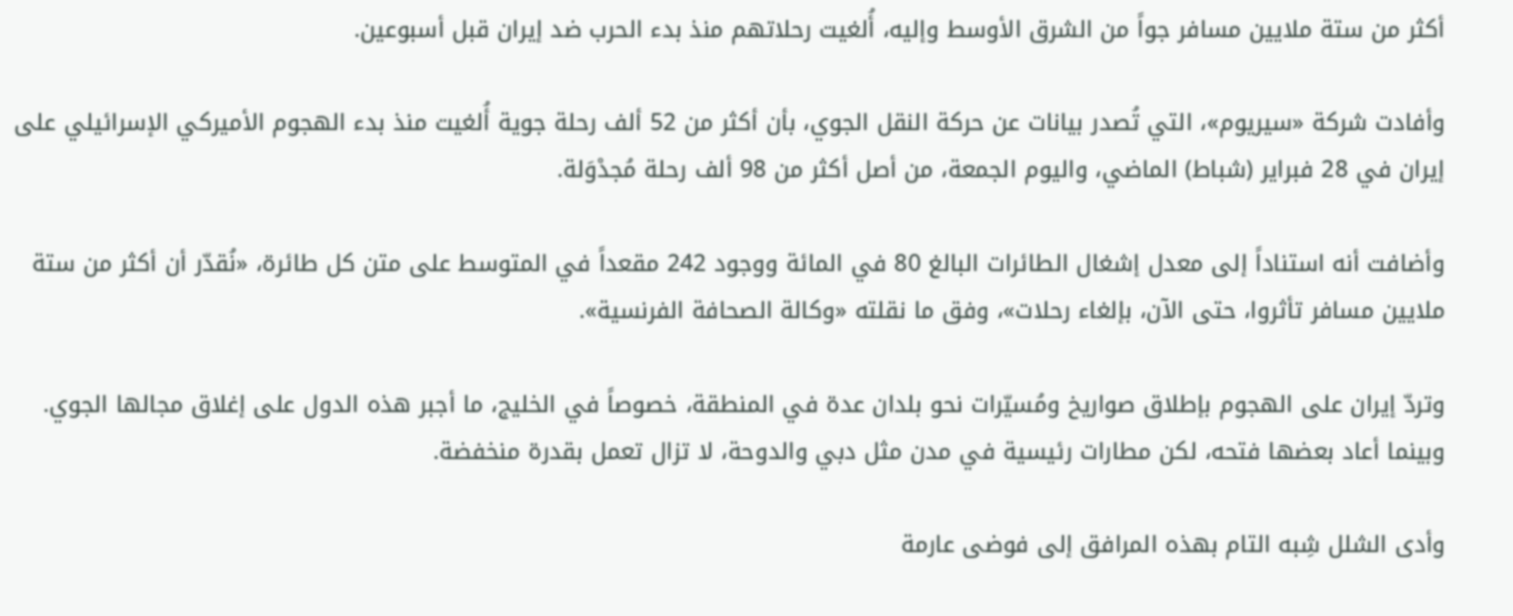أكثر من ستة ملايين مسافر جواً من الشرق الأوسط وإليه، أُلغيت رحلاتهم منذ بدء الحرب ضد إيران قبل أسبوعين.

وأفادت شركة «سيريوم»، التي تُصدر بيانات عن حركة النقل الجوي، بأن أكثر من 52 ألف رحلة جوية أُلغيت منذ بدء الهجوم الأميركي الإسرائيلي على إيران في 28 فبراير (شباط) الماضي، واليوم الجمعة، من أصل أكثر من 98 ألف رحلة مُجدْوَلة.

وأضافت أنه استناداً إلى معدل إشغال الطائرات البالغ 80 في المائة ووجود 242 مقعداً في المتوسط على متن كل طائرة، «نُقدّر أن أكثر من ستة ملايين مسافر تأثروا، حتى الآن، بإلغاء رحلات»، وفق ما نقلته «وكالة الصحافة الفرنسية».

وتردّ إيران على الهجوم بإطلاق صواريخ ومُسيّرات نحو بلدان عدة في المنطقة، خصوصاً في الخليج، ما أجبر هذه الدول على إغلاق مجالها الجوي. وبينما أعاد بعضها فتحه، لكن مطارات رئيسية في مدن مثل دبي والدوحة، لا تزال تعمل بقدرة منخفضة.

وأدى الشلل شِبه التام بهذه المرافق إلى فوضى عارمة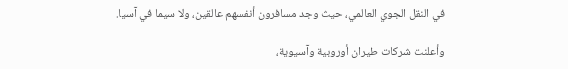في النقل الجوي العالمي، حيث وجد مسافرون أنفسهم عالقين، ولا سيما في آسيا.

وأعلنت شركات طيران أوروبية وآسيوية،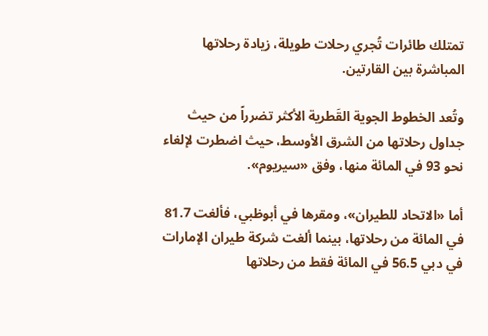تمتلك طائرات تُجري رحلات طويلة، زيادة رحلاتها المباشرة بين القارتين.

وتُعد الخطوط الجوية القَطرية الأكثر تضرراً من حيث جداول رحلاتها من الشرق الأوسط، حيث اضطرت لإلغاء نحو 93 في المائة منها، وفق «سيريوم».

أما «الاتحاد للطيران»، ومقرها في أبوظبي، فألغت 81.7 في المائة من رحلاتها، بينما ألغت شركة طيران الإمارات في دبي 56.5 في المائة فقط من رحلاتها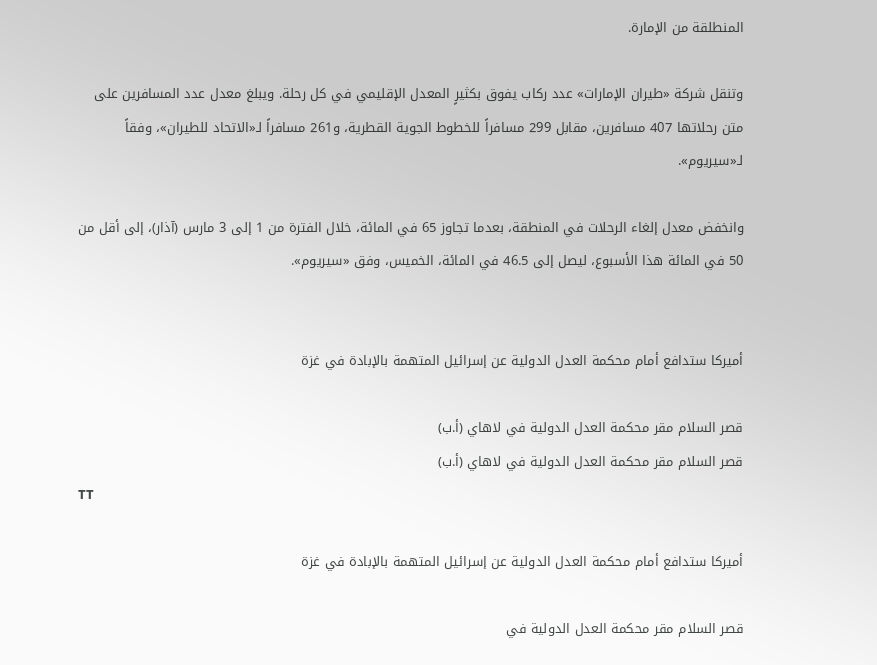المنطلقة من الإمارة.

وتنقل شركة «طيران الإمارات» عدد ركاب يفوق بكثيرٍ المعدل الإقليمي في كل رحلة. ويبلغ معدل عدد المسافرين على متن رحلاتها 407 مسافرين، مقابل 299 مسافراً للخطوط الجوية القطرية، و261 مسافراً لـ«الاتحاد للطيران»، وفقاً لـ«سيريوم».

وانخفض معدل إلغاء الرحلات في المنطقة، بعدما تجاوز 65 في المائة، خلال الفترة من 1 إلى 3 مارس (آذار)، إلى أقل من 50 في المائة هذا الأسبوع، ليصل إلى 46.5 في المائة، الخميس، وفق «سيريوم».


أميركا ستدافع أمام محكمة العدل الدولية عن إسرائيل المتهمة بالإبادة في غزة

قصر السلام مقر محكمة العدل الدولية في لاهاي (أ.ب)
قصر السلام مقر محكمة العدل الدولية في لاهاي (أ.ب)
TT

أميركا ستدافع أمام محكمة العدل الدولية عن إسرائيل المتهمة بالإبادة في غزة

قصر السلام مقر محكمة العدل الدولية في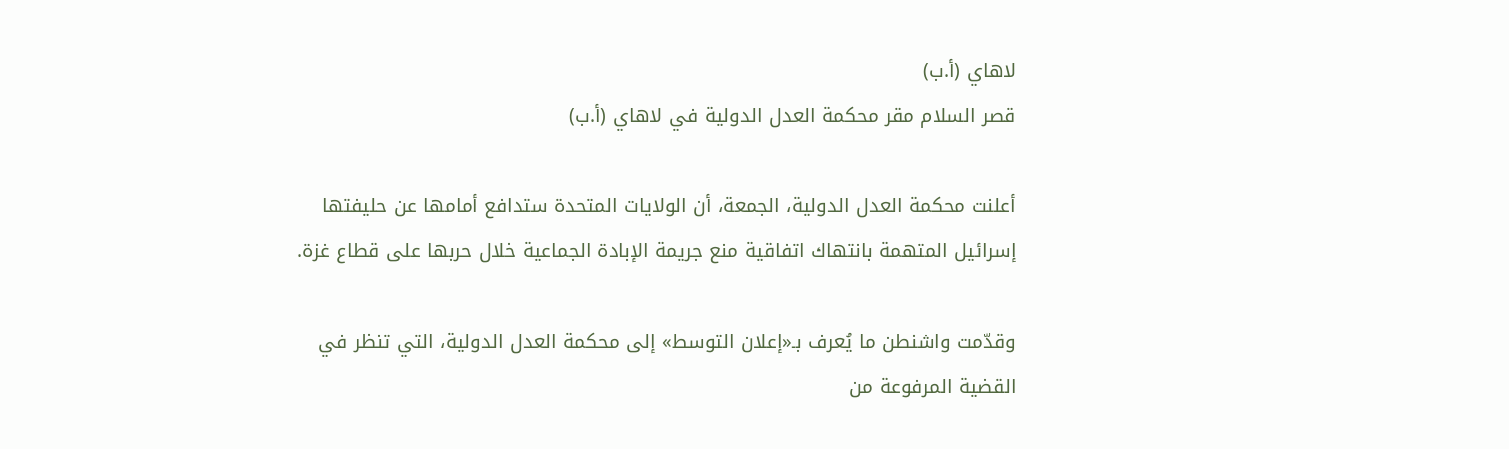لاهاي (أ.ب)
قصر السلام مقر محكمة العدل الدولية في لاهاي (أ.ب)

أعلنت محكمة العدل الدولية، الجمعة، أن الولايات المتحدة ستدافع أمامها عن حليفتها إسرائيل المتهمة بانتهاك اتفاقية منع جريمة الإبادة الجماعية خلال حربها على قطاع غزة.

وقدّمت واشنطن ما يُعرف بـ«إعلان التوسط» إلى محكمة العدل الدولية، التي تنظر في القضية المرفوعة من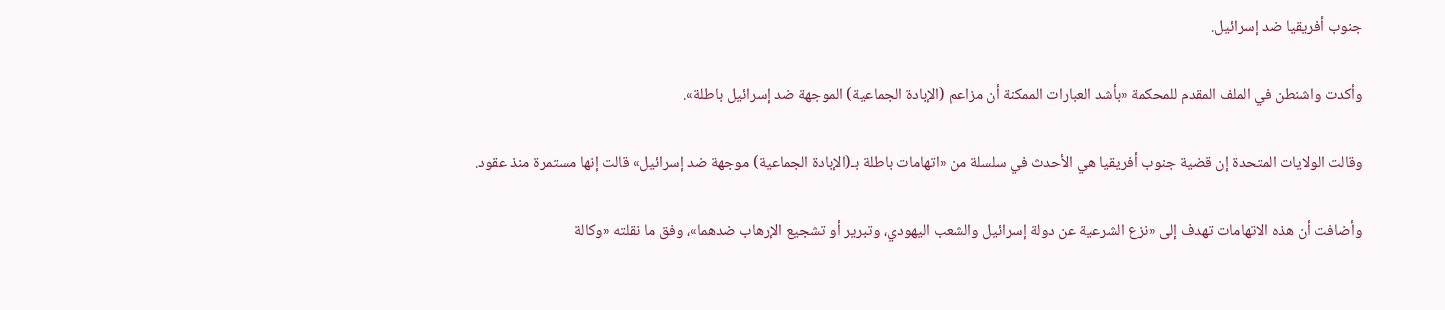جنوب أفريقيا ضد إسرائيل.

وأكدت واشنطن في الملف المقدم للمحكمة «بأشد العبارات الممكنة أن مزاعم (الإبادة الجماعية) الموجهة ضد إسرائيل باطلة».

وقالت الولايات المتحدة إن قضية جنوب أفريقيا هي الأحدث في سلسلة من «اتهامات باطلة بـ(الإبادة الجماعية) موجهة ضد إسرائيل» قالت إنها مستمرة منذ عقود.

وأضافت أن هذه الاتهامات تهدف إلى «نزع الشرعية عن دولة إسرائيل والشعب اليهودي، وتبرير أو تشجيع الإرهاب ضدهما»، وفق ما نقلته «وكالة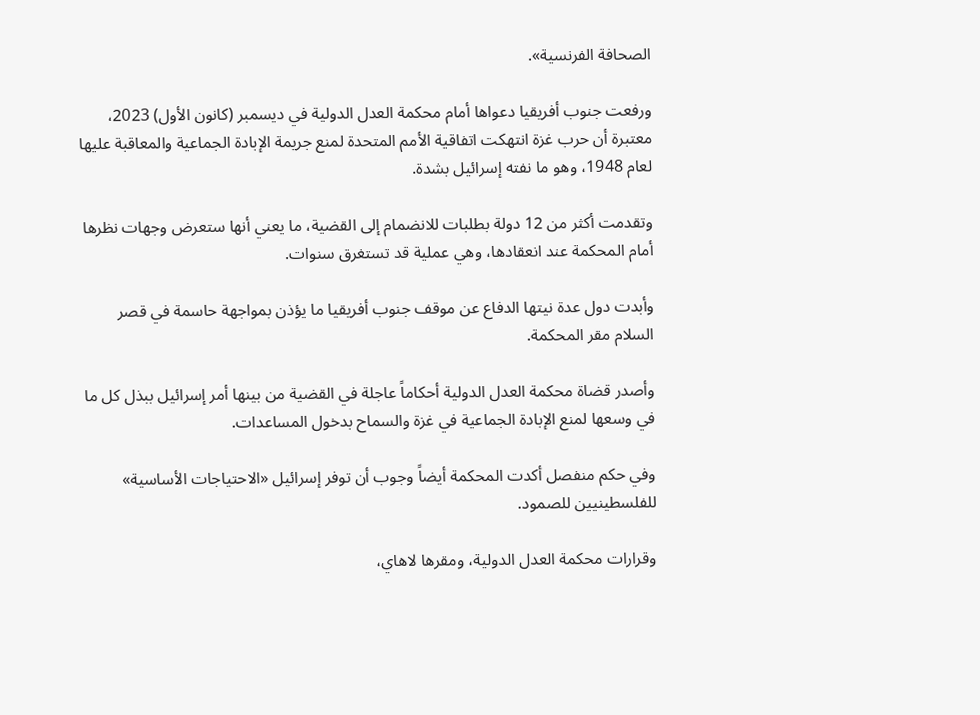الصحافة الفرنسية».

ورفعت جنوب أفريقيا دعواها أمام محكمة العدل الدولية في ديسمبر (كانون الأول) 2023، معتبرة أن حرب غزة انتهكت اتفاقية الأمم المتحدة لمنع جريمة الإبادة الجماعية والمعاقبة عليها لعام 1948، وهو ما نفته إسرائيل بشدة.

وتقدمت أكثر من 12 دولة بطلبات للانضمام إلى القضية، ما يعني أنها ستعرض وجهات نظرها أمام المحكمة عند انعقادها، وهي عملية قد تستغرق سنوات.

وأبدت دول عدة نيتها الدفاع عن موقف جنوب أفريقيا ما يؤذن بمواجهة حاسمة في قصر السلام مقر المحكمة.

وأصدر قضاة محكمة العدل الدولية أحكاماً عاجلة في القضية من بينها أمر إسرائيل ببذل كل ما في وسعها لمنع الإبادة الجماعية في غزة والسماح بدخول المساعدات.

وفي حكم منفصل أكدت المحكمة أيضاً وجوب أن توفر إسرائيل «الاحتياجات الأساسية» للفلسطينيين للصمود.

وقرارات محكمة العدل الدولية، ومقرها لاهاي،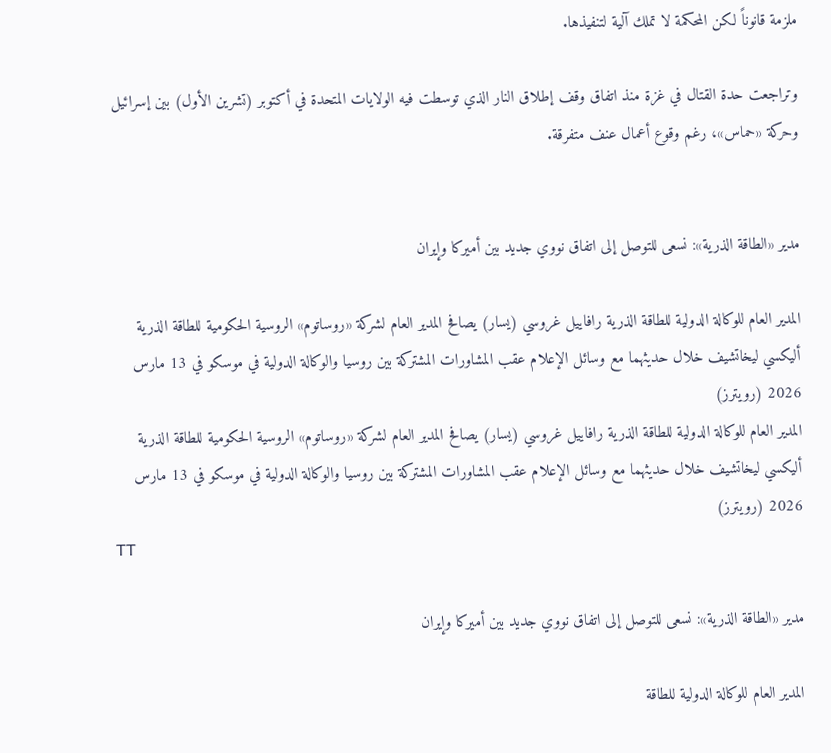ملزمة قانوناً لكن المحكمة لا تملك آلية لتنفيذها.

وتراجعت حدة القتال في غزة منذ اتفاق وقف إطلاق النار الذي توسطت فيه الولايات المتحدة في أكتوبر (تشرين الأول) بين إسرائيل وحركة «حماس»، رغم وقوع أعمال عنف متفرقة.


مدير «الطاقة الذرية»: نسعى للتوصل إلى اتفاق نووي جديد بين أميركا وإيران

المدير العام للوكالة الدولية للطاقة الذرية رافاييل غروسي (يسار) يصافح المدير العام لشركة «روساتوم» الروسية الحكومية للطاقة الذرية أليكسي ليخاتشيف خلال حديثهما مع وسائل الإعلام عقب المشاورات المشتركة بين روسيا والوكالة الدولية في موسكو في 13 مارس 2026 (رويترز)
المدير العام للوكالة الدولية للطاقة الذرية رافاييل غروسي (يسار) يصافح المدير العام لشركة «روساتوم» الروسية الحكومية للطاقة الذرية أليكسي ليخاتشيف خلال حديثهما مع وسائل الإعلام عقب المشاورات المشتركة بين روسيا والوكالة الدولية في موسكو في 13 مارس 2026 (رويترز)
TT

مدير «الطاقة الذرية»: نسعى للتوصل إلى اتفاق نووي جديد بين أميركا وإيران

المدير العام للوكالة الدولية للطاقة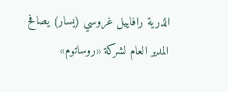الذرية رافاييل غروسي (يسار) يصافح المدير العام لشركة «روساتوم»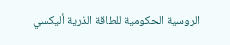الروسية الحكومية للطاقة الذرية أليكسي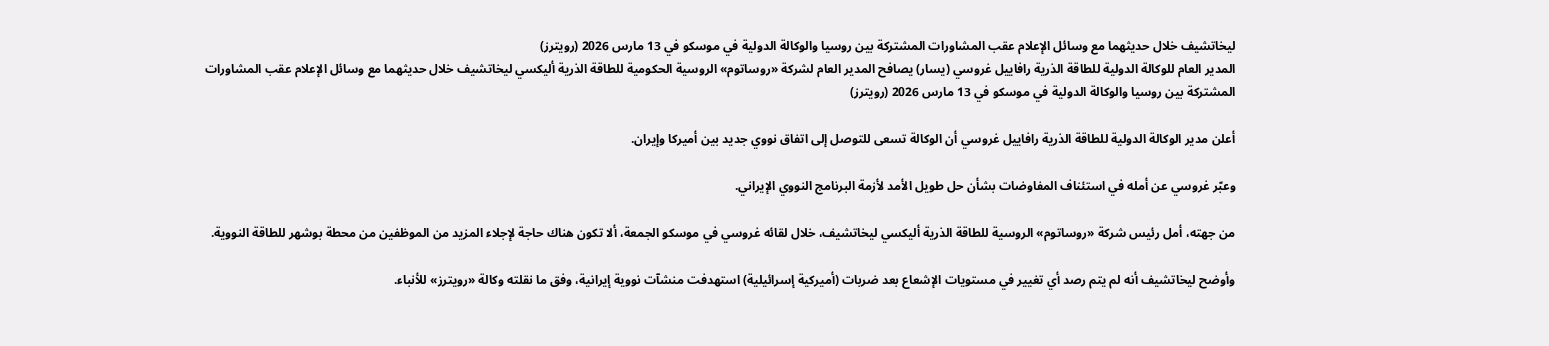ليخاتشيف خلال حديثهما مع وسائل الإعلام عقب المشاورات المشتركة بين روسيا والوكالة الدولية في موسكو في 13 مارس 2026 (رويترز)
المدير العام للوكالة الدولية للطاقة الذرية رافاييل غروسي (يسار) يصافح المدير العام لشركة «روساتوم» الروسية الحكومية للطاقة الذرية أليكسي ليخاتشيف خلال حديثهما مع وسائل الإعلام عقب المشاورات المشتركة بين روسيا والوكالة الدولية في موسكو في 13 مارس 2026 (رويترز)

أعلن مدير الوكالة الدولية للطاقة الذرية رافاييل غروسي أن الوكالة تسعى للتوصل إلى اتفاق نووي جديد بين أميركا وإيران.

وعبّر غروسي عن أمله ‌في استئناف المفاوضات بشأن حل طويل الأمد لأزمة البرنامج النووي الإيراني.

من جهته، أمل رئيس شركة «روساتوم» الروسية للطاقة الذرية أليكسي ليخاتشيف، خلال لقائه غروسي في موسكو الجمعة، ألا تكون هناك حاجة لإجلاء المزيد من الموظفين من محطة بوشهر للطاقة النووية.

وأوضح ليخاتشيف أنه لم يتم رصد أي تغيير في مستويات الإشعاع بعد ضربات (أميركية إسرائيلية) استهدفت منشآت نووية إيرانية، وفق ما نقلته وكالة «رويترز» للأنباء.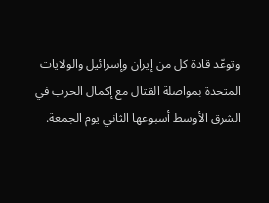وتوعّد قادة كل من إيران وإسرائيل والولايات المتحدة بمواصلة القتال مع إكمال الحرب في الشرق الأوسط أسبوعها الثاني يوم الجمعة.